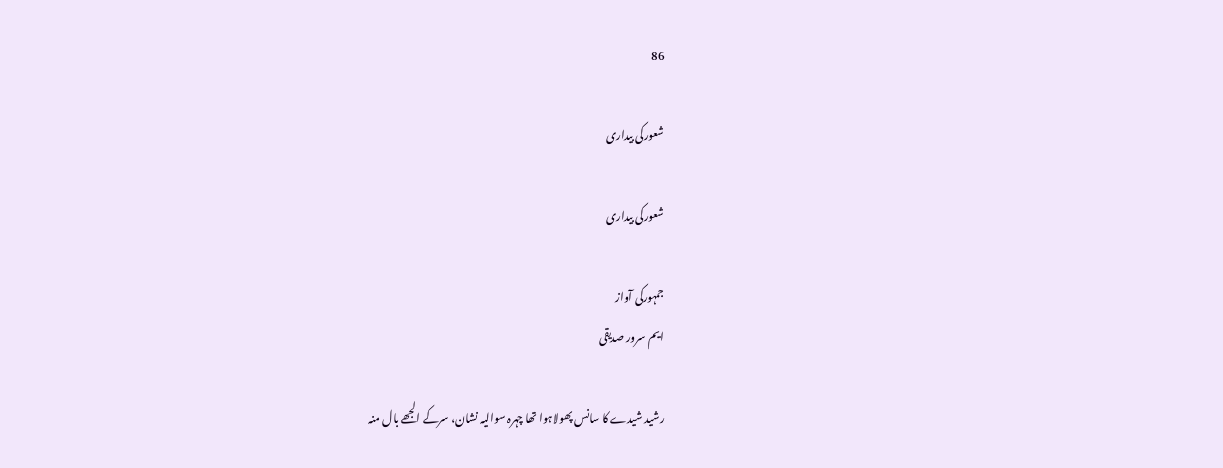86

شعورکی بیداری

شعورکی بیداری

جمہورکی آواز
ایم سرور صدیقی

رشید شیدے کا سانس پھولاہوا تھا چہرہ سوالیہ نشان، سرکے الجھے بال منہ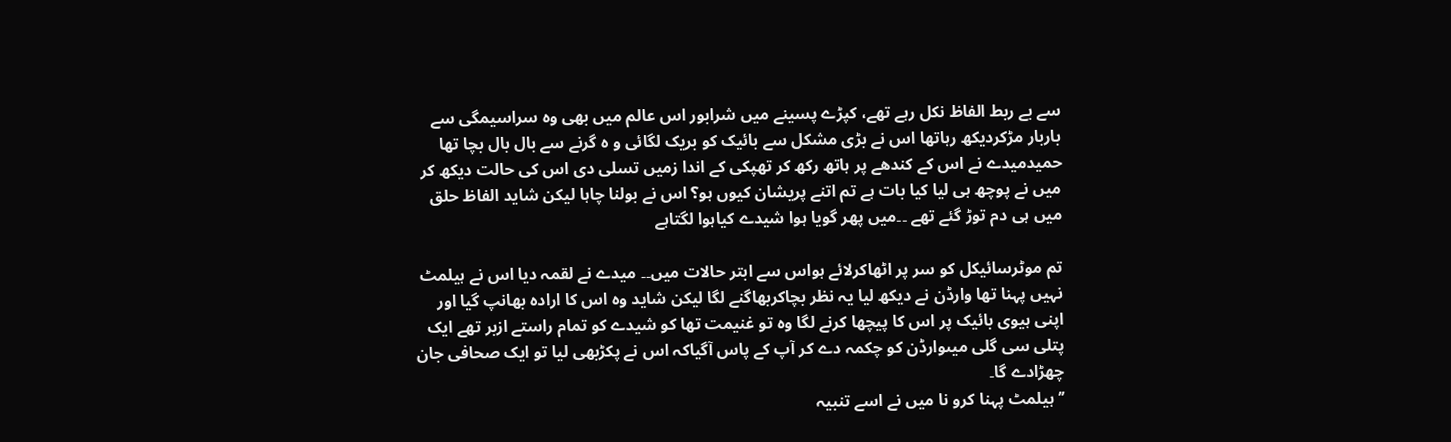سے بے ربط الفاظ نکل رہے تھے، کپڑے پسینے میں شرابور اس عالم میں بھی وہ سراسیمگی سے باربار مڑکردیکھ رہاتھا اس نے بڑی مشکل سے بائیک کو بریک لگائی و ہ گرنے سے بال بال بچا تھا حمیدمیدے نے اس کے کندھے پر ہاتھ رکھ کر تھپکی کے اندا زمیں تسلی دی اس کی حالت دیکھ کر میں نے پوچھ ہی لیا کیا بات ہے تم اتنے پریشان کیوں ہو؟ اس نے بولنا چاہا لیکن شاید الفاظ حلق میں ہی دم توڑ گئے تھے ۔۔میں پھر گویا ہوا شیدے کیاہوا لگتاہے

تم موٹرسائیکل کو سر پر اٹھاکرلائے ہواس سے ابتر حالات میں۔۔ میدے نے لقمہ دیا اس نے ہیلمٹ نہیں پہنا تھا وارڈن نے دیکھ لیا یہ نظر بچاکربھاگنے لگا لیکن شاید وہ اس کا ارادہ بھانپ گیا اور اپنی ہیوی بائیک پر اس کا پیچھا کرنے لگا وہ تو غنیمت تھا کو شیدے کو تمام راستے ازبر تھے ایک پتلی سی گلی میںوارڈن کو چکمہ دے کر آپ کے پاس آگیاکہ اس نے پکڑبھی لیا تو ایک صحافی جان چھڑادے گا۔
’’ ہیلمٹ پہنا کرو نا میں نے اسے تنبیہ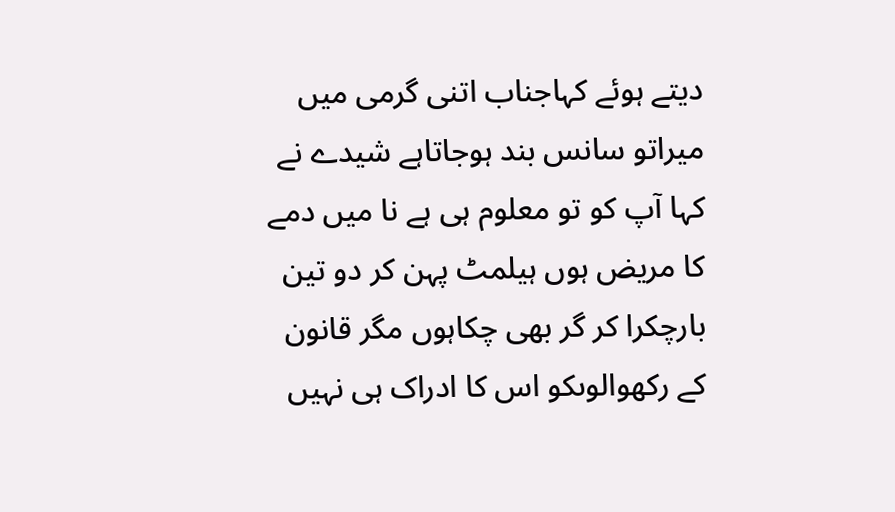دیتے ہوئے کہاجناب اتنی گرمی میں میراتو سانس بند ہوجاتاہے شیدے نے کہا آپ کو تو معلوم ہی ہے نا میں دمے کا مریض ہوں ہیلمٹ پہن کر دو تین بارچکرا کر گر بھی چکاہوں مگر قانون کے رکھوالوںکو اس کا ادراک ہی نہیں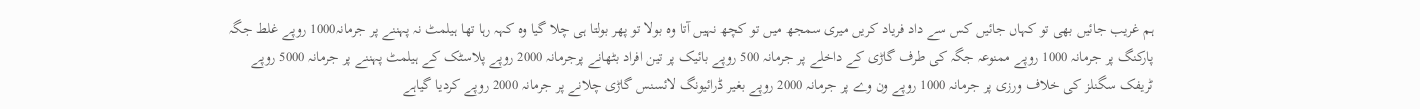ہم غریب جائیں بھی تو کہاں جائیں کس سے داد فریاد کریں میری سمجھ میں تو کچھ نہیں آتا وہ بولا تو پھر بولتا ہی چلا گیا وہ کہہ رہا تھا ہیلمٹ نہ پہننے پر جرمانہ1000 روپے غلط جگہ پارکنگ پر جرمانہ 1000 روپے ممنوعہ جگہ کی طرف گاڑی کے داخلے پر جرمانہ 500 روپے بائیک پر تین افراد بٹھانے پرجرمانہ 2000 روپے پلاسٹک کے ہیلمٹ پہننے پر جرمانہ 5000 روپے ٹریفک سگنلز کی خلاف ورزی پر جرمانہ 1000 روپے ون وے پر جرمانہ 2000 روپے بغیر ڈرائیونگ لائسنس گاڑی چلانے پر جرمانہ 2000 روپے کردیا گیاہے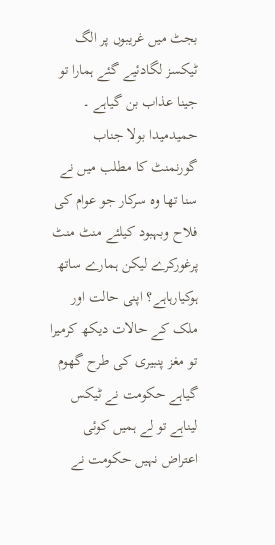بجٹ میں غریبوں پر الگ ٹیکسز لگادئیے گئے ہمارا تو جینا عذاب بن گیاہے ۔ حمیدمیدا بولا جناب گورنمنٹ کا مطلب میں نے سنا تھا وہ سرکار جو عوام کی فلاح وبہبود کیلئے منٹ منٹ پرغورکرے لیکن ہمارے ساتھ ہوکیارہاہے؟ اپنی حالت اور ملک کے حالات دیکھ کرمیرا تو مغز پنبیری کی طرح گھوم گیاہے حکومت نے ٹیکس لیناہے تو لے ہمیں کوئی اعتراض نہیں حکومت نے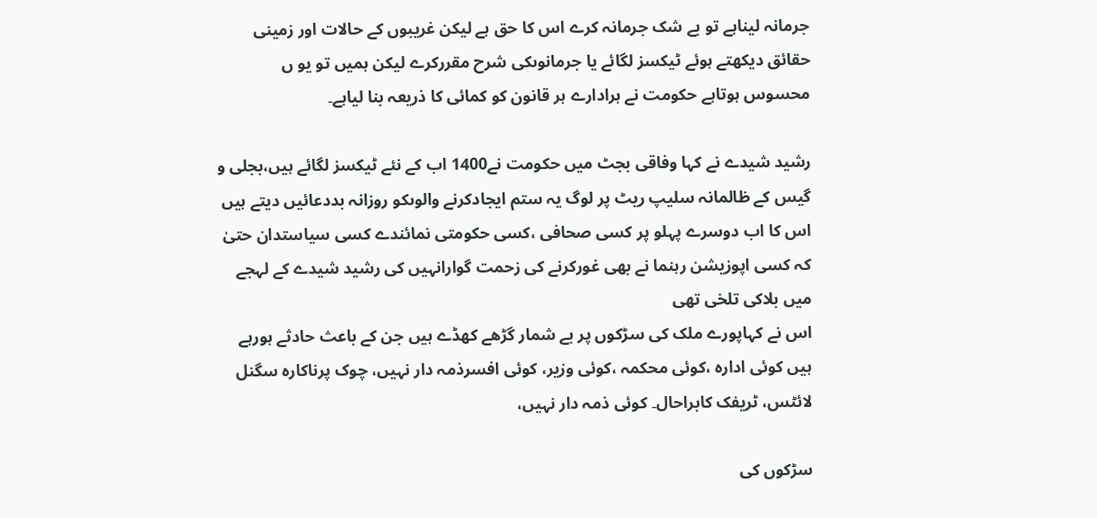جرمانہ لیناہے تو بے شک جرمانہ کرے اس کا حق ہے لیکن غریبوں کے حالات اور زمینی حقائق دیکھتے ہوئے ٹیکسز لگائے یا جرمانوںکی شرح مقررکرے لیکن ہمیں تو یو ں محسوس ہوتاہے حکومت نے ہرادارے ہر قانون کو کمائی کا ذریعہ بنا لیاہے۔

رشید شیدے نے کہا وفاقی بجٹ میں حکومت نے1400 اب کے نئے ٹیکسز لگائے ہیں،بجلی و گیس کے ظالمانہ سلیپ ریٹ پر لوگ یہ ستم ایجادکرنے والوںکو روزانہ بددعائیں دیتے ہیں اس کا اب دوسرے پہلو پر کسی صحافی ،کسی حکومتی نمائندے کسی سیاستدان حتیٰ کہ کسی اپوزیشن رہنما نے بھی غورکرنے کی زحمت گوارانہیں کی رشید شیدے کے لہجے میں بلاکی تلخی تھی
اس نے کہاپورے ملک کی سڑکوں پر بے شمار گڑھے کھڈے ہیں جن کے باعث حادثے ہورہے ہیں کوئی ادارہ ،کوئی محکمہ ،کوئی وزیر، کوئی افسرذمہ دار نہیں، چوک پرناکارہ سگنل لائٹس، ٹریفک کابراحال۔ کوئی ذمہ دار نہیں،

سڑکوں کی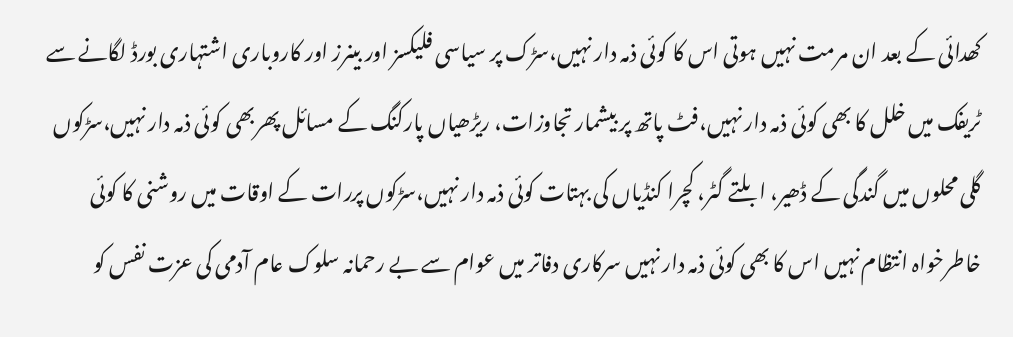کھدائی کے بعد ان مرمت نہیں ہوتی اس کا کوئی ذمہ دار نہیں،سڑک پر سیاسی فلیکسز اور بینرز اور کاروباری اشتہاری بورڈ لگانے سے ٹریفک میں خلل کا بھی کوئی ذمہ دار نہیں،فٹ پاتھ پر بیشمار تجاوزات، ریڑھیاں پارکنگ کے مسائل پھربھی کوئی ذمہ دار نہیں،سڑکوں گلی محلوں میں گندگی کے ڈھیر، ابلتے گٹر، کچرا کنڈیاں کی بہتات کوئی ذمہ دار نہیں،سڑکوں پررات کے اوقات میں روشنی کا کوئی خاطرخواہ انتظام نہیں اس کا بھی کوئی ذمہ دار نہیں سرکاری دفاتر میں عوام سے بے رحمانہ سلوک عام آدمی کی عزت نفس کو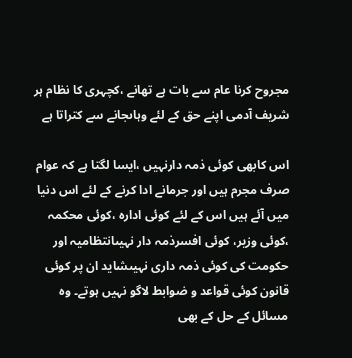مجروح کرنا عام سے بات ہے تھانے ،کچہری کا نظام ہر شریف آدمی اپنے حق کے لئے وہاںجانے سے کتراتا ہے

اس کابھی کوئی ذمہ دارنہیں ،ایسا لگتا ہے کہ عوام صرف مجرم ہیں اور جرمانے ادا کرنے کے لئے اس دنیا میں آئے ہیں اس کے لئے کوئی ادارہ ،کوئی محکمہ ،کوئی وزیر، کوئی افسرذمہ دار نہیںانتظامیہ اور حکومت کی کوئی ذمہ داری نہیںشاید ان پر کوئی قانون کوئی قواعد و ضوابط لاگو نہیں ہوتے۔ وہ مسائل کے حل کے بھی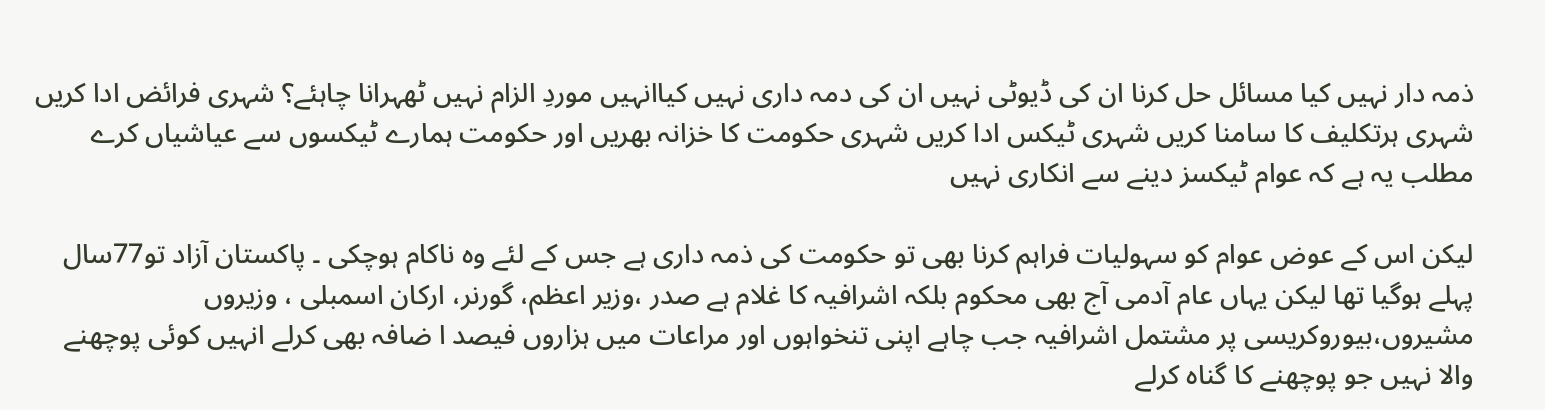ذمہ دار نہیں کیا مسائل حل کرنا ان کی ڈیوٹی نہیں ان کی دمہ داری نہیں کیاانہیں موردِ الزام نہیں ٹھہرانا چاہئے؟ شہری فرائض ادا کریں شہری ہرتکلیف کا سامنا کریں شہری ٹیکس ادا کریں شہری حکومت کا خزانہ بھریں اور حکومت ہمارے ٹیکسوں سے عیاشیاں کرے مطلب یہ ہے کہ عوام ٹیکسز دینے سے انکاری نہیں

لیکن اس کے عوض عوام کو سہولیات فراہم کرنا بھی تو حکومت کی ذمہ داری ہے جس کے لئے وہ ناکام ہوچکی ۔ پاکستان آزاد تو77سال پہلے ہوگیا تھا لیکن یہاں عام آدمی آج بھی محکوم بلکہ اشرافیہ کا غلام ہے صدر ،وزیر اعظم، گورنر، ارکان اسمبلی ، وزیروں مشیروں،بیوروکریسی پر مشتمل اشرافیہ جب چاہے اپنی تنخواہوں اور مراعات میں ہزاروں فیصد ا ضافہ بھی کرلے انہیں کوئی پوچھنے والا نہیں جو پوچھنے کا گناہ کرلے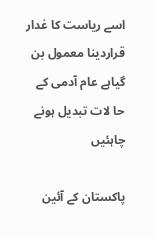اسے ریاست کا غدار قراردینا معمول بن گیاہے عام آدمی کے حا لات تبدیل ہونے چاہئیں

پاکستان کے آئین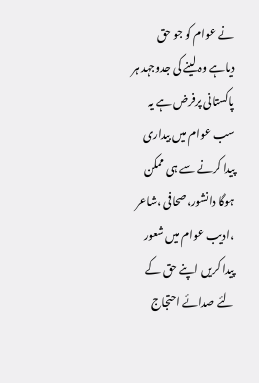نے عوام کو جو حق دیاہے وہ لینے کی جدوجہد ہر پاکستانی پرفرض ہے یہ سب عوام میں بیداری پیدا کرنے سے ہی ممکن ہوگا دانشور،صحافی ،شاعر ،ادیب عوام میں شعور پیدا کریں اپنے حق کے لئے صدائے احتجاج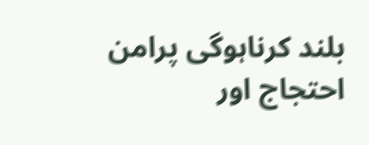بلند کرناہوگی پرامن احتجاج اور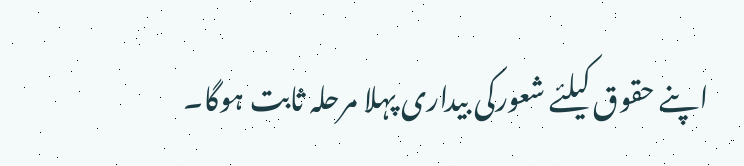اپنے حقوق کیلئے شعورکی بیداری پہلا مرحلہ ثابت ہوگا۔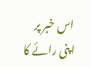اس خبر پر اپنی رائے کا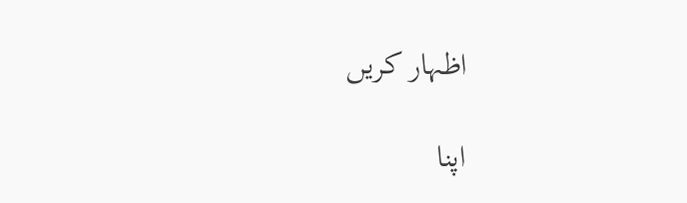اظہار کریں

اپنا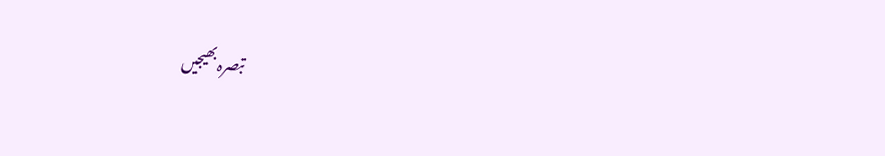تبصرہ بھیجیں